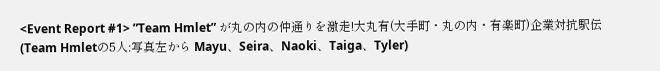<Event Report #1> ”Team Hmlet” が丸の内の仲通りを激走!大丸有(大手町・丸の内・有楽町)企業対抗駅伝
(Team Hmletの5人:写真左から Mayu、Seira、Naoki、Taiga、Tyler)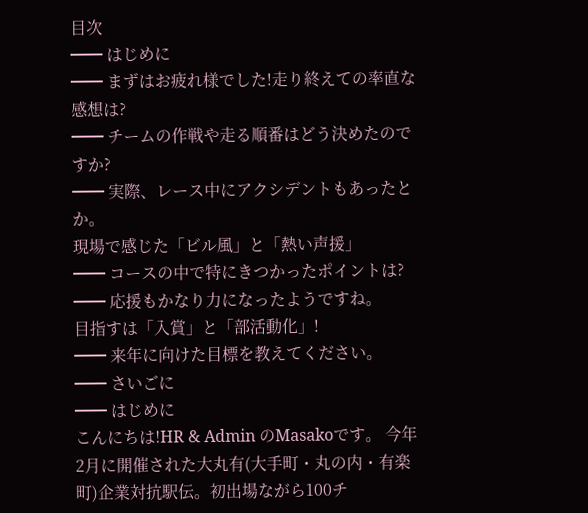目次
━━ はじめに
━━ まずはお疲れ様でした!走り終えての率直な感想は?
━━ チームの作戦や走る順番はどう決めたのですか?
━━ 実際、レース中にアクシデントもあったとか。
現場で感じた「ビル風」と「熱い声援」
━━ コースの中で特にきつかったポイントは?
━━ 応援もかなり力になったようですね。
目指すは「入賞」と「部活動化」!
━━ 来年に向けた目標を教えてください。
━━ さいごに
━━ はじめに
こんにちは!HR & Admin のMasakoです。 今年2月に開催された大丸有(大手町・丸の内・有楽町)企業対抗駅伝。初出場ながら100チ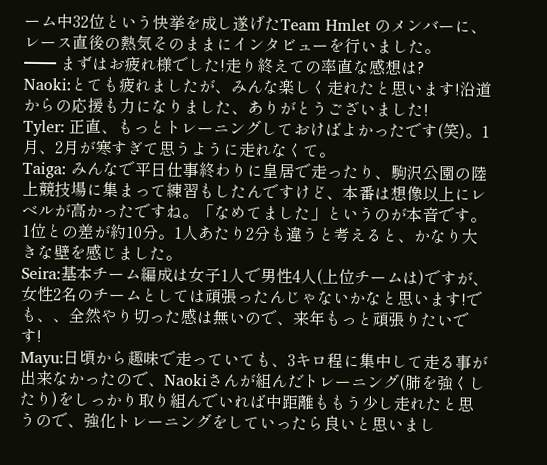ーム中32位という快挙を成し遂げたTeam Hmlet のメンバーに、レース直後の熱気そのままにインタビューを行いました。
━━ まずはお疲れ様でした!走り終えての率直な感想は?
Naoki:とても疲れましたが、みんな楽しく走れたと思います!沿道からの応援も力になりました、ありがとうございました!
Tyler: 正直、もっとトレーニングしておけばよかったです(笑)。1月、2月が寒すぎて思うように走れなくて。
Taiga: みんなで平日仕事終わりに皇居で走ったり、駒沢公園の陸上競技場に集まって練習もしたんですけど、本番は想像以上にレベルが高かったですね。「なめてました」というのが本音です。1位との差が約10分。1人あたり2分も違うと考えると、かなり大きな壁を感じました。
Seira:基本チーム編成は女子1人で男性4人(上位チームは)ですが、女性2名のチームとしては頑張ったんじゃないかなと思います!でも、、全然やり切った感は無いので、来年もっと頑張りたいです!
Mayu:日頃から趣味で走っていても、3キロ程に集中して走る事が出来なかったので、Naokiさんが組んだトレーニング(肺を強くしたり)をしっかり取り組んでいれば中距離ももう少し走れたと思うので、強化トレーニングをしていったら良いと思いまし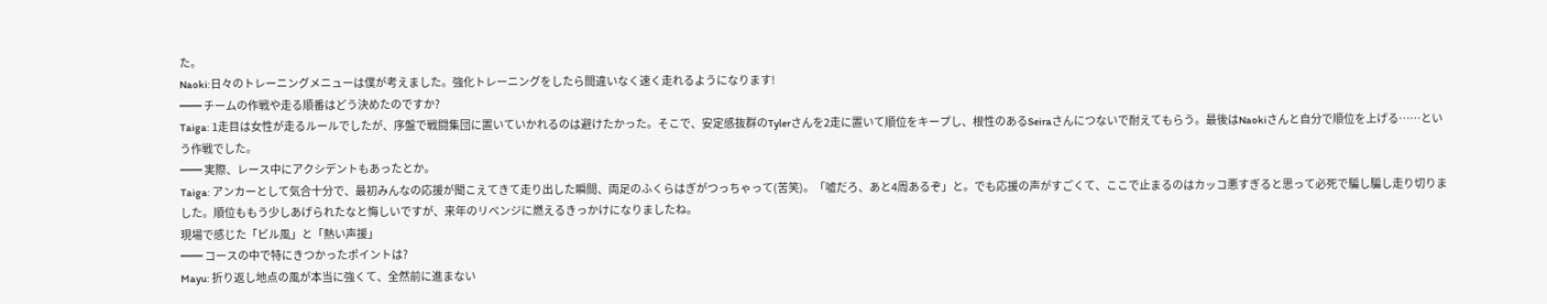た。
Naoki:日々のトレーニングメニューは僕が考えました。強化トレーニングをしたら間違いなく速く走れるようになります!
━━ チームの作戦や走る順番はどう決めたのですか?
Taiga: 1走目は女性が走るルールでしたが、序盤で戦闘集団に置いていかれるのは避けたかった。そこで、安定感抜群のTylerさんを2走に置いて順位をキープし、根性のあるSeiraさんにつないで耐えてもらう。最後はNaokiさんと自分で順位を上げる……という作戦でした。
━━ 実際、レース中にアクシデントもあったとか。
Taiga: アンカーとして気合十分で、最初みんなの応援が聞こえてきて走り出した瞬間、両足のふくらはぎがつっちゃって(苦笑)。「嘘だろ、あと4周あるぞ」と。でも応援の声がすごくて、ここで止まるのはカッコ悪すぎると思って必死で騙し騙し走り切りました。順位ももう少しあげられたなと悔しいですが、来年のリベンジに燃えるきっかけになりましたね。
現場で感じた「ビル風」と「熱い声援」
━━ コースの中で特にきつかったポイントは?
Mayu: 折り返し地点の風が本当に強くて、全然前に進まない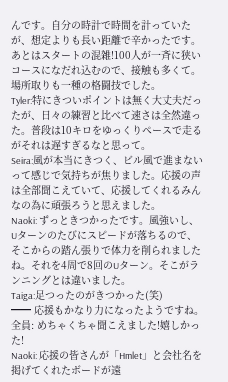んです。自分の時計で時間を計っていたが、想定よりも長い距離で辛かったです。あとはスタートの混雑!100人が一斉に狭いコースになだれ込むので、接触も多くて。場所取りも一種の格闘技でした。
Tyler:特にきついポイントは無く大丈夫だったが、日々の練習と比べて速さは全然違った。普段は10キロをゆっくりペースで走るがそれは遅すぎるなと思って。
Seira:風が本当にきつく、ビル風で進まないって感じで気持ちが焦りました。応援の声は全部聞こえていて、応援してくれるみんなの為に頑張ろうと思えました。
Naoki: ずっときつかったです。風強いし、Uターンのたびにスピードが落ちるので、そこからの踏ん張りで体力を削られましたね。それを4周で8回のUターン。そこがランニングとは違いました。
Taiga:足つったのがきつかった(笑)
━━ 応援もかなり力になったようですね。
全員: めちゃくちゃ聞こえました!嬉しかった!
Naoki: 応援の皆さんが「Hmlet」と会社名を掲げてくれたボードが遠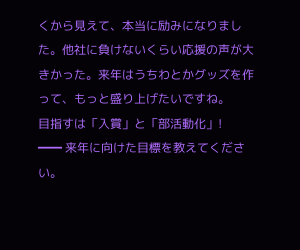くから見えて、本当に励みになりました。他社に負けないくらい応援の声が大きかった。来年はうちわとかグッズを作って、もっと盛り上げたいですね。
目指すは「入賞」と「部活動化」!
━━ 来年に向けた目標を教えてください。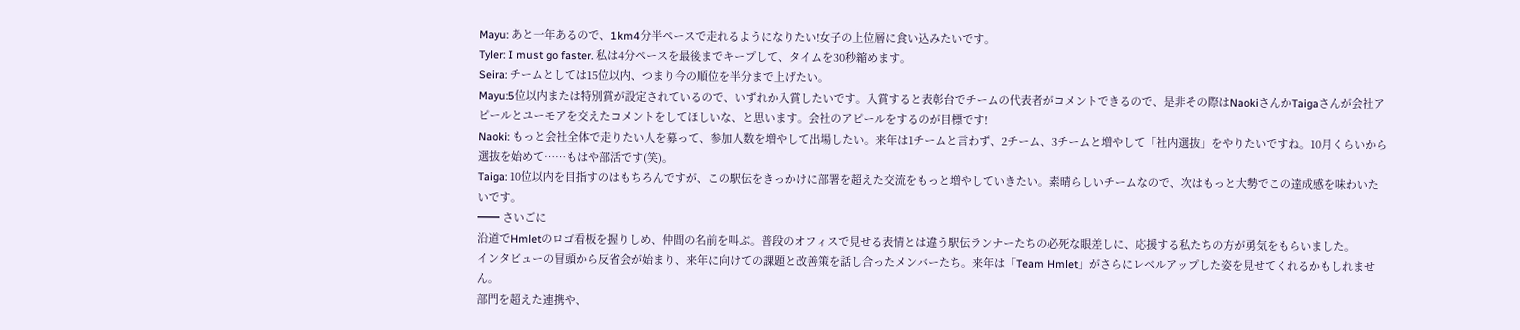Mayu: あと一年あるので、1km4分半ペースで走れるようになりたい!女子の上位層に食い込みたいです。
Tyler: I must go faster. 私は4分ペースを最後までキープして、タイムを30秒縮めます。
Seira: チームとしては15位以内、つまり今の順位を半分まで上げたい。
Mayu:5位以内または特別賞が設定されているので、いずれか入賞したいです。入賞すると表彰台でチームの代表者がコメントできるので、是非その際はNaokiさんかTaigaさんが会社アピールとユーモアを交えたコメントをしてほしいな、と思います。会社のアピールをするのが目標です!
Naoki: もっと会社全体で走りたい人を募って、参加人数を増やして出場したい。来年は1チームと言わず、2チーム、3チームと増やして「社内選抜」をやりたいですね。10月くらいから選抜を始めて……もはや部活です(笑)。
Taiga: 10位以内を目指すのはもちろんですが、この駅伝をきっかけに部署を超えた交流をもっと増やしていきたい。素晴らしいチームなので、次はもっと大勢でこの達成感を味わいたいです。
━━ さいごに
沿道でHmletのロゴ看板を握りしめ、仲間の名前を叫ぶ。普段のオフィスで見せる表情とは違う駅伝ランナーたちの必死な眼差しに、応援する私たちの方が勇気をもらいました。
インタビューの冒頭から反省会が始まり、来年に向けての課題と改善策を話し合ったメンバーたち。来年は「Team Hmlet」がさらにレベルアップした姿を見せてくれるかもしれません。
部門を超えた連携や、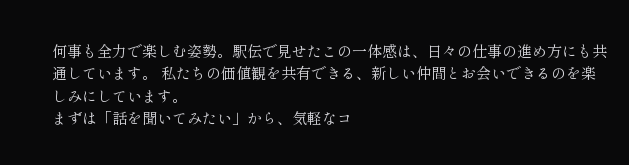何事も全力で楽しむ姿勢。駅伝で見せたこの一体感は、日々の仕事の進め方にも共通しています。 私たちの価値観を共有できる、新しい仲間とお会いできるのを楽しみにしています。
まずは「話を聞いてみたい」から、気軽なコ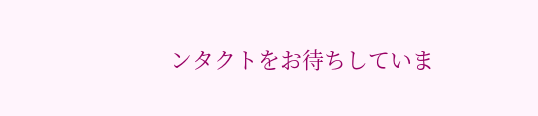ンタクトをお待ちしていま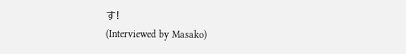す!
(Interviewed by Masako)